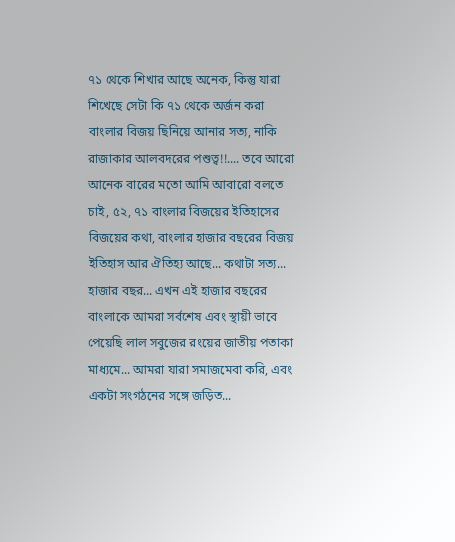৭১ থেকে শিখার আছে অনেক, কিন্তু যারা শিখেছে সেটা কি ৭১ থেকে অর্জন করা বাংলার বিজয় ছিনিয়ে আনার সত্য, নাকি রাজাকার আলবদরের পশুত্ব!!.... তবে আরো আনেক বারের মতো আমি আবারো বলতে চাই, ৫২, ৭১ বাংলার বিজয়ের ইতিহাসের বিজয়ের কথা, বাংলার হাজার বছরের বিজয় ইতিহাস আর ঐতিহ্য আছে... কথাটা সত্য... হাজার বছর... এখন এই হাজার বছরের বাংলাকে আমরা সর্বশেষ এবং স্থায়ী ভাবে পেয়েছি লাল সবুজের রংয়ের জাতীয় পতাকা মাধ্যমে... আমরা যারা সমাজমেবা করি, এবং একটা সংগঠনের সঙ্গে জড়িত...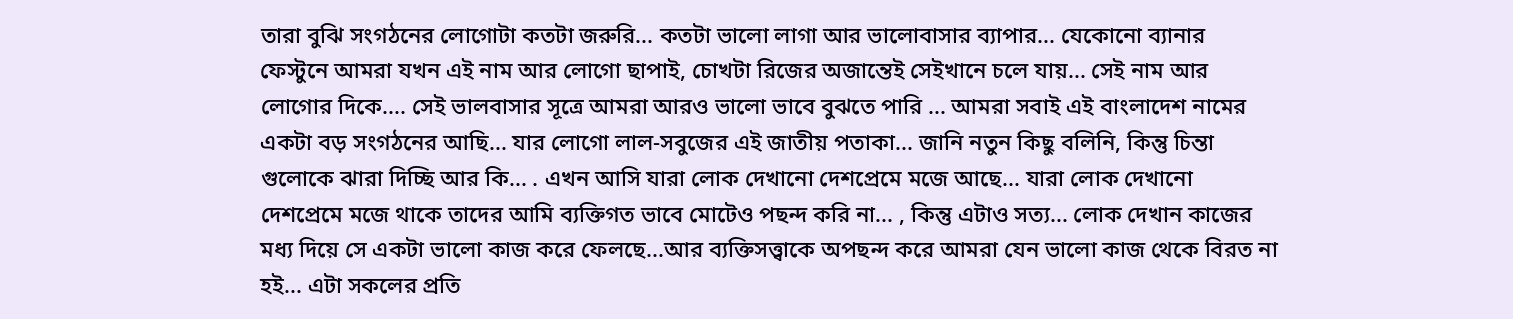তারা বুঝি সংগঠনের লোগোটা কতটা জরুরি... কতটা ভালো লাগা আর ভালোবাসার ব্যাপার... যেকোনো ব্যানার ফেস্টুনে আমরা যখন এই নাম আর লোগো ছাপাই, চোখটা রিজের অজান্তেই সেইখানে চলে যায়... সেই নাম আর লোগোর দিকে.... সেই ভালবাসার সূত্রে আমরা আরও ভালো ভাবে বুঝতে পারি ... আমরা সবাই এই বাংলাদেশ নামের একটা বড় সংগঠনের আছি... যার লোগো লাল-সবুজের এই জাতীয় পতাকা... জানি নতুন কিছু বলিনি, কিন্তু চিন্তা গুলোকে ঝারা দিচ্ছি আর কি... . এখন আসি যারা লোক দেখানো দেশপ্রেমে মজে আছে... যারা লোক দেখানো দেশপ্রেমে মজে থাকে তাদের আমি ব্যক্তিগত ভাবে মোটেও পছন্দ করি না... , কিন্তু এটাও সত্য... লোক দেখান কাজের মধ্য দিয়ে সে একটা ভালো কাজ করে ফেলছে...আর ব্যক্তিসত্ত্বাকে অপছন্দ করে আমরা যেন ভালো কাজ থেকে বিরত না হই... এটা সকলের প্রতি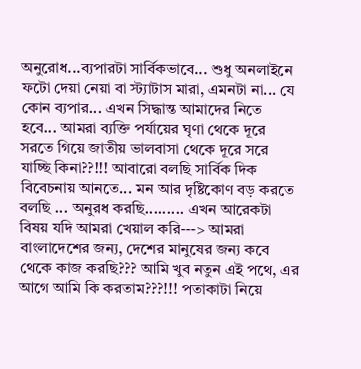অনুরোধ...ব্যপারটা সার্বিকভাবে... শুধু অনলাইনে ফটো দেয়া নেয়া বা স্ট্যাটাস মারা, এমনটা না... যে কোন ব্যপার... এখন সিদ্ধান্ত আমাদের নিতে হবে... আমরা ব্যক্তি পর্যায়ের ঘৃণা থেকে দূরে সরতে গিয়ে জাতীয় ভালবাসা থেকে দূরে সরে যাচ্ছি কিনা??!!! আবারো বলছি সার্বিক দিক বিবেচনায় আনতে... মন আর দৃষ্টিকোণ বড় করতে বলছি ... অনুরধ করছি......... এখন আরেকটা বিষয় যদি আমরা খেয়াল করি---> আমরা বাংলাদেশের জন্য, দেশের মানুষের জন্য কবে থেকে কাজ করছি??? আমি খুব নতুন এই পথে, এর আগে আমি কি করতাম???!!! পতাকাটা নিয়ে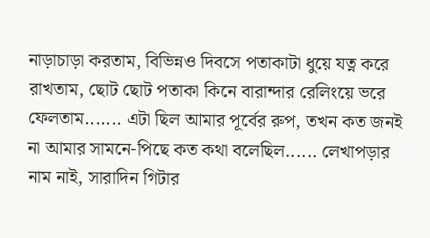নাড়াচাড়া করতাম, বিভিন্নও দিবসে পতাকাটা ধুয়ে যত্ন করে রাখতাম, ছোট ছোট পতাকা কিনে বারান্দার রেলিংয়ে ভরে ফেলতাম....... এটা ছিল আমার পূর্বের রুপ, তখন কত জনই না আমার সামনে-পিছে কত কথা বলেছিল...... লেখাপড়ার নাম নাই, সারাদিন গিটার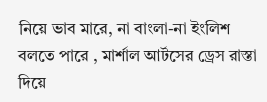নিয়ে ভাব মারে, না বাংলা-না ইংলিশ বলতে পারে , মার্শাল আর্টসের ড্রেস রাস্তা দিয়ে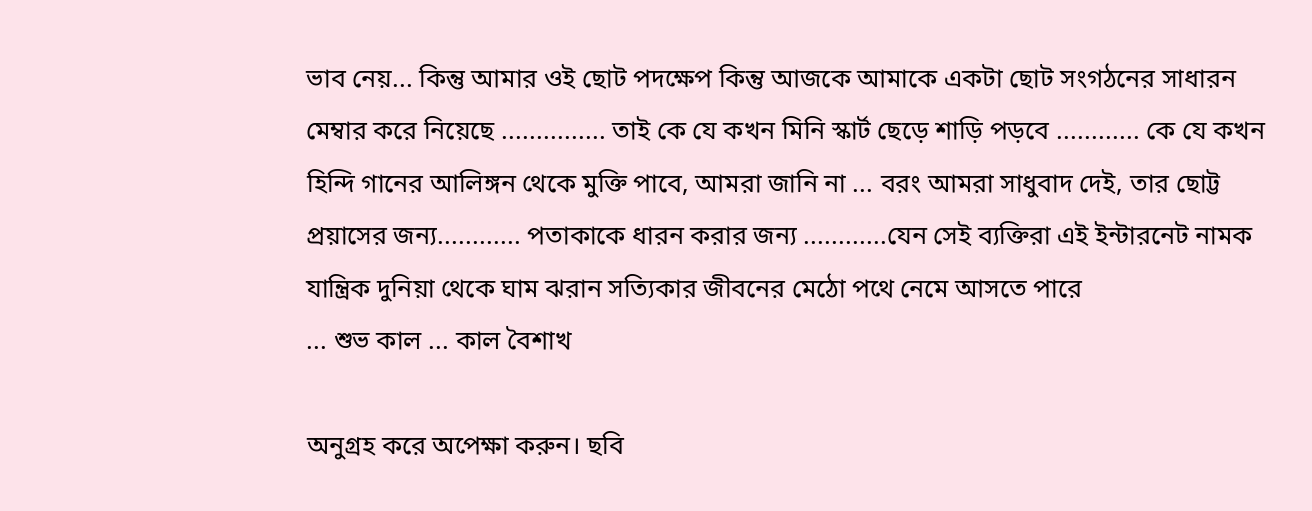ভাব নেয়... কিন্তু আমার ওই ছোট পদক্ষেপ কিন্তু আজকে আমাকে একটা ছোট সংগঠনের সাধারন মেম্বার করে নিয়েছে ............... তাই কে যে কখন মিনি স্কার্ট ছেড়ে শাড়ি পড়বে ............ কে যে কখন হিন্দি গানের আলিঙ্গন থেকে মুক্তি পাবে, আমরা জানি না ... বরং আমরা সাধুবাদ দেই, তার ছোট্ট প্রয়াসের জন্য............ পতাকাকে ধারন করার জন্য ............যেন সেই ব্যক্তিরা এই ইন্টারনেট নামক যান্ত্রিক দুনিয়া থেকে ঘাম ঝরান সত্যিকার জীবনের মেঠো পথে নেমে আসতে পারে
... শুভ কাল ... কাল বৈশাখ

অনুগ্রহ করে অপেক্ষা করুন। ছবি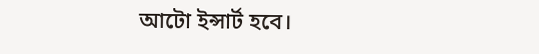আটো ইন্সার্ট হবে।